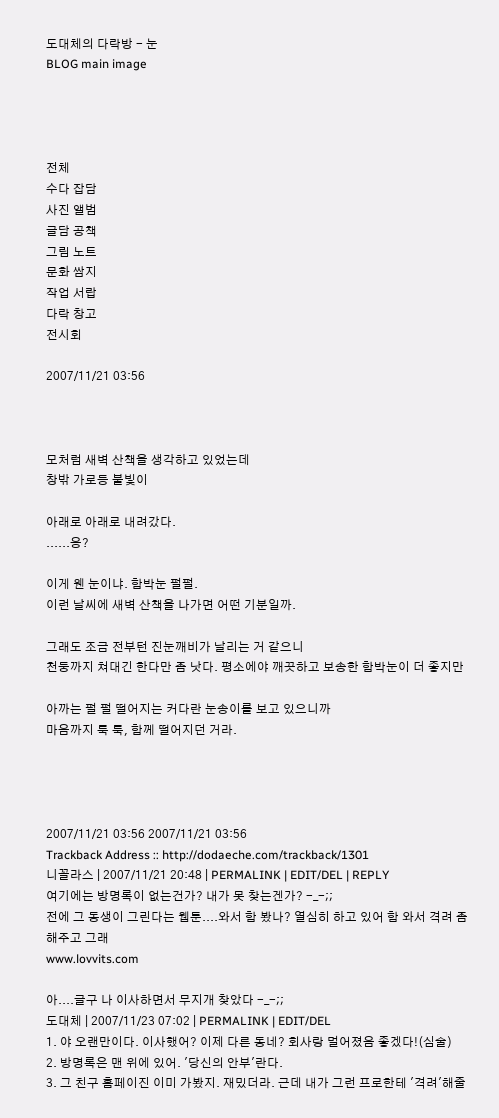도대체의 다락방 - 눈
BLOG main image




전체
수다 잡담
사진 앨범
글담 공책
그림 노트
문화 쌈지
작업 서랍
다락 창고
전시회

2007/11/21 03:56



모처럼 새벽 산책을 생각하고 있었는데
창밖 가로등 불빛이

아래로 아래로 내려갔다.
......응?

이게 웬 눈이냐. 함박눈 펄펄.
이런 날씨에 새벽 산책을 나가면 어떤 기분일까.

그래도 조금 전부턴 진눈깨비가 날리는 거 같으니
천둥까지 쳐대긴 한다만 좀 낫다. 평소에야 깨끗하고 보송한 함박눈이 더 좋지만

아까는 펄 펄 떨어지는 커다란 눈송이를 보고 있으니까
마음까지 툭 툭, 함께 떨어지던 거라.




2007/11/21 03:56 2007/11/21 03:56
Trackback Address :: http://dodaeche.com/trackback/1301
니꼴라스 | 2007/11/21 20:48 | PERMALINK | EDIT/DEL | REPLY
여기에는 방명록이 없는건가? 내가 못 찾는겐가? -_-;;
전에 그 동생이 그린다는 웹툰....와서 함 봤나? 열심히 하고 있어 함 와서 격려 좀 해주고 그래
www.lovvits.com

아....글구 나 이사하면서 무지개 찾았다 -_-;;
도대체 | 2007/11/23 07:02 | PERMALINK | EDIT/DEL
1. 야 오랜만이다. 이사했어? 이제 다른 동네? 회사랑 멀어졌음 좋겠다!(심술)
2. 방명록은 맨 위에 있어. '당신의 안부'란다.
3. 그 친구 홈페이진 이미 가봤지. 재밌더라. 근데 내가 그런 프로한테 '격려'해줄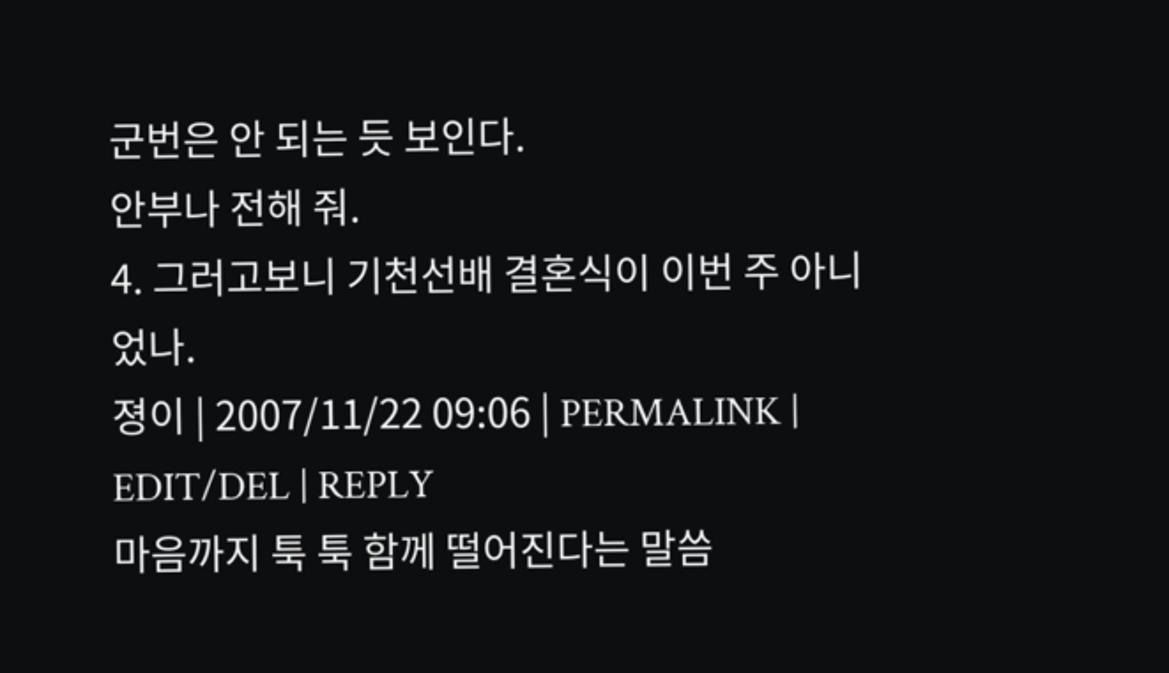군번은 안 되는 듯 보인다.
안부나 전해 줘.
4. 그러고보니 기천선배 결혼식이 이번 주 아니었나.
졍이 | 2007/11/22 09:06 | PERMALINK | EDIT/DEL | REPLY
마음까지 툭 툭 함께 떨어진다는 말씀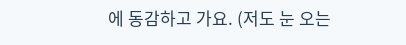에 동감하고 가요. (저도 눈 오는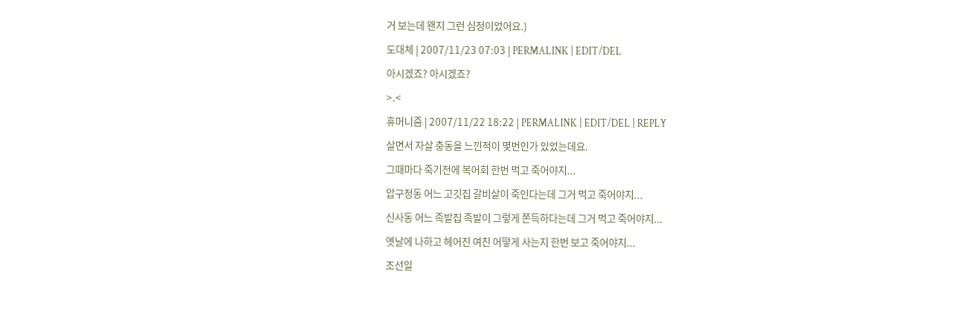거 보는데 왠지 그런 심정이었어요.)
도대체 | 2007/11/23 07:03 | PERMALINK | EDIT/DEL
아시겠죠? 아시겠죠?
>.<
휴머니즘 | 2007/11/22 18:22 | PERMALINK | EDIT/DEL | REPLY
살면서 자살 충동을 느낀적이 몇번인가 있었는데요.
그때마다 죽기전에 복어회 한번 먹고 죽어야지...
압구정동 어느 고깃집 갈비살이 죽인다는데 그거 먹고 죽어야지...
신사동 어느 족발집 족발이 그렇게 쫀득하다는데 그거 먹고 죽어야지...
옛날에 나하고 헤어진 여친 어떻게 사는지 한번 보고 죽어야지...
조선일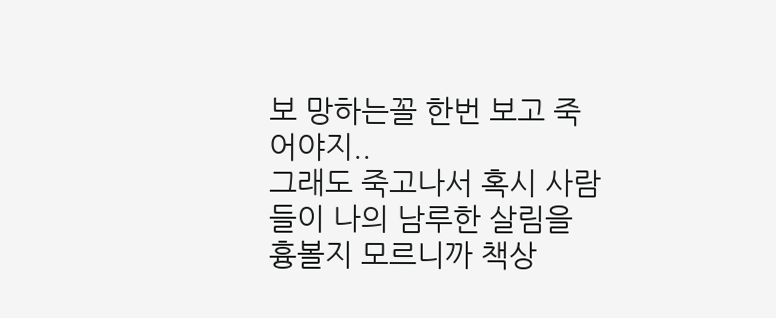보 망하는꼴 한번 보고 죽어야지..
그래도 죽고나서 혹시 사람들이 나의 남루한 살림을 흉볼지 모르니까 책상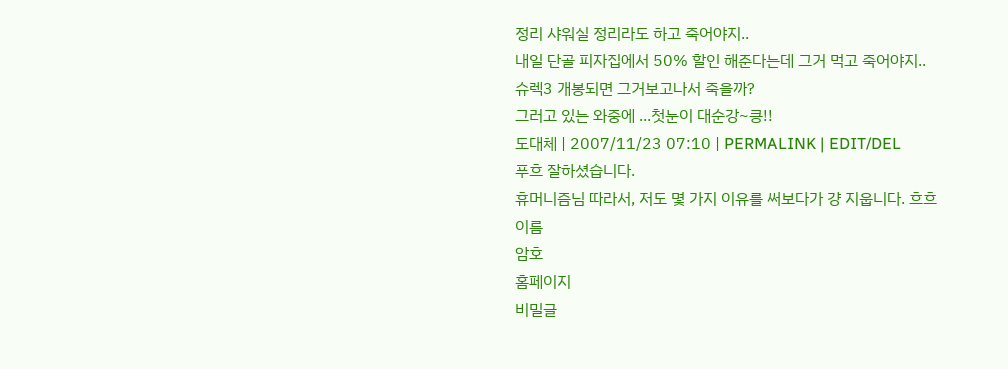정리 샤워실 정리라도 하고 죽어야지..
내일 단골 피자집에서 50% 할인 해준다는데 그거 먹고 죽어야지..
슈렉3 개봉되면 그거보고나서 죽을까?
그러고 있는 와중에 ...첫눈이 대순강~킁!!
도대체 | 2007/11/23 07:10 | PERMALINK | EDIT/DEL
푸흐 잘하셨습니다.
휴머니즘님 따라서, 저도 몇 가지 이유를 써보다가 걍 지웁니다. 흐흐
이름
암호
홈페이지
비밀글